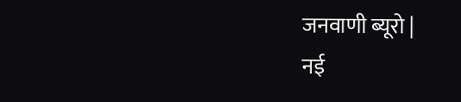जनवाणी ब्यूरो |
नई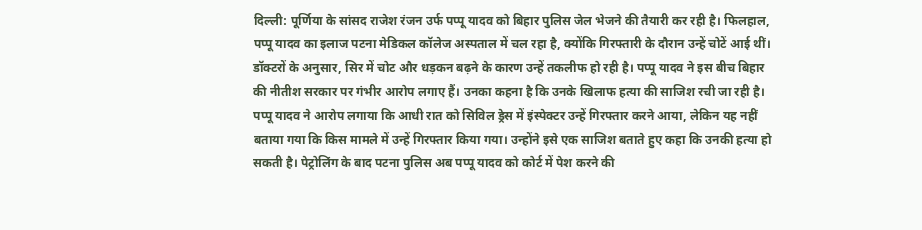दिल्ली: पूर्णिया के सांसद राजेश रंजन उर्फ पप्पू यादव को बिहार पुलिस जेल भेजने की तैयारी कर रही है। फिलहाल, पप्पू यादव का इलाज पटना मेडिकल कॉलेज अस्पताल में चल रहा है, क्योंकि गिरफ्तारी के दौरान उन्हें चोटें आई थीं। डॉक्टरों के अनुसार, सिर में चोट और धड़कन बढ़ने के कारण उन्हें तकलीफ हो रही है। पप्पू यादव ने इस बीच बिहार की नीतीश सरकार पर गंभीर आरोप लगाए हैं। उनका कहना है कि उनके खिलाफ हत्या की साजिश रची जा रही है। पप्पू यादव ने आरोप लगाया कि आधी रात को सिविल ड्रेस में इंस्पेक्टर उन्हें गिरफ्तार करने आया, लेकिन यह नहीं बताया गया कि किस मामले में उन्हें गिरफ्तार किया गया। उन्होंने इसे एक साजिश बताते हुए कहा कि उनकी हत्या हो सकती है। पेट्रोलिंग के बाद पटना पुलिस अब पप्पू यादव को कोर्ट में पेश करने की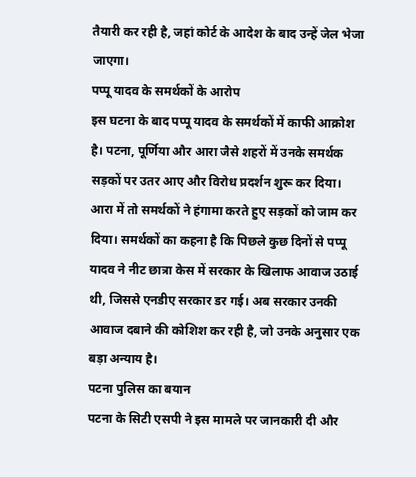तैयारी कर रही है, जहां कोर्ट के आदेश के बाद उन्हें जेल भेजा जाएगा।
पप्पू यादव के समर्थकों के आरोप
इस घटना के बाद पप्पू यादव के समर्थकों में काफी आक्रोश है। पटना, पूर्णिया और आरा जैसे शहरों में उनके समर्थक सड़कों पर उतर आए और विरोध प्रदर्शन शुरू कर दिया। आरा में तो समर्थकों ने हंगामा करते हुए सड़कों को जाम कर दिया। समर्थकों का कहना है कि पिछले कुछ दिनों से पप्पू यादव ने नीट छात्रा केस में सरकार के खिलाफ आवाज उठाई थी, जिससे एनडीए सरकार डर गई। अब सरकार उनकी आवाज दबाने की कोशिश कर रही है, जो उनके अनुसार एक बड़ा अन्याय है।
पटना पुलिस का बयान
पटना के सिटी एसपी ने इस मामले पर जानकारी दी और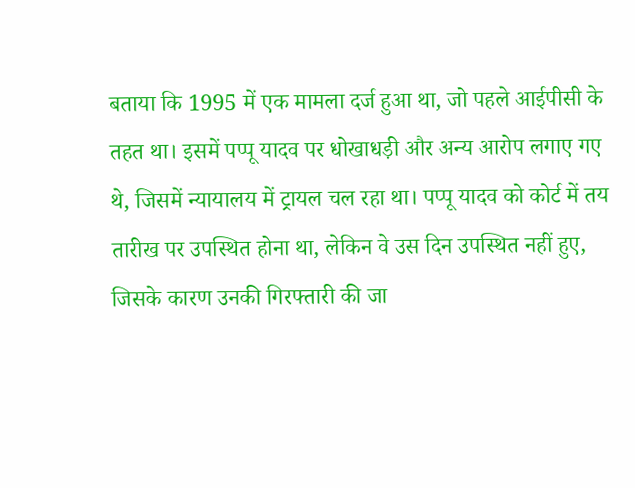बताया कि 1995 में एक मामला दर्ज हुआ था, जो पहले आईपीसी के तहत था। इसमें पप्पू यादव पर धोखाधड़ी और अन्य आरोप लगाए गए थे, जिसमें न्यायालय में ट्रायल चल रहा था। पप्पू यादव को कोर्ट में तय तारीख पर उपस्थित होना था, लेकिन वे उस दिन उपस्थित नहीं हुए, जिसके कारण उनकी गिरफ्तारी की जा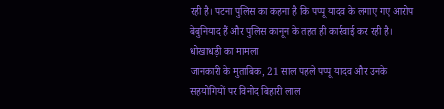रही है। पटना पुलिस का कहना है कि पप्पू यादव के लगाए गए आरोप बेबुनियाद हैं और पुलिस कानून के तहत ही कार्रवाई कर रही है।
धोखाधड़ी का मामला
जानकारी के मुताबिक, 21 साल पहले पप्पू यादव और उनके सहयोगियों पर विनोद बिहारी लाल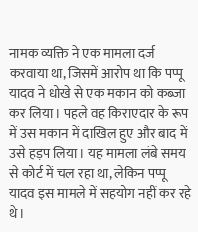नामक व्यक्ति ने एक मामला दर्ज करवाया था, जिसमें आरोप था कि पप्पू यादव ने धोखे से एक मकान को कब्जा कर लिया। पहले वह किराएदार के रूप में उस मकान में दाखिल हुए और बाद में उसे हड़प लिया। यह मामला लंबे समय से कोर्ट में चल रहा था, लेकिन पप्पू यादव इस मामले में सहयोग नहीं कर रहे थे।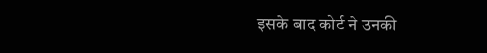इसके बाद कोर्ट ने उनकी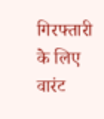गिरफ्तारी के लिए वारंट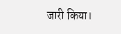जारी किया।